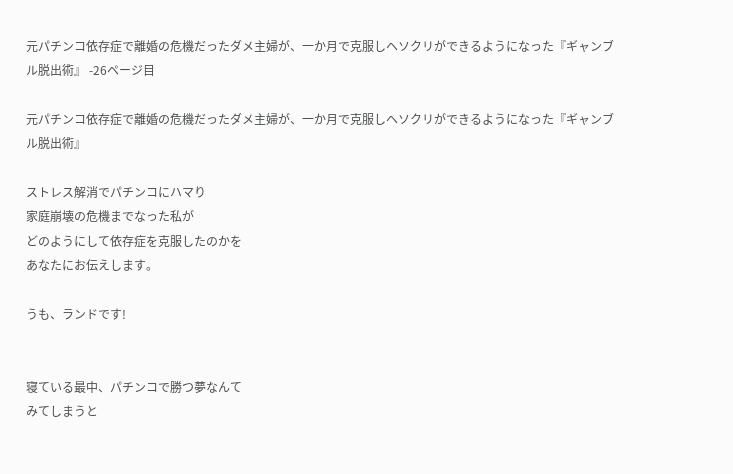元パチンコ依存症で離婚の危機だったダメ主婦が、一か月で克服しヘソクリができるようになった『ギャンブル脱出術』 -26ページ目

元パチンコ依存症で離婚の危機だったダメ主婦が、一か月で克服しヘソクリができるようになった『ギャンブル脱出術』

ストレス解消でパチンコにハマり
家庭崩壊の危機までなった私が
どのようにして依存症を克服したのかを
あなたにお伝えします。

うも、ランドです!


寝ている最中、パチンコで勝つ夢なんて
みてしまうと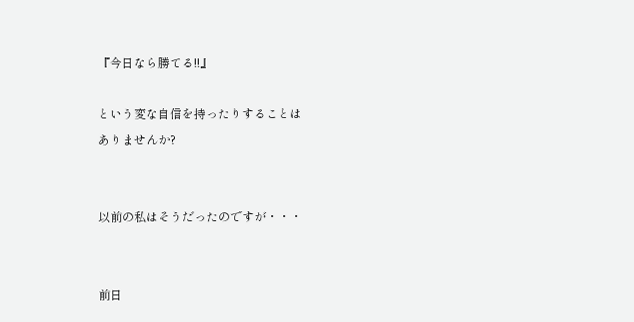『今日なら勝てる!!』

という変な自信を持ったりすることは
ありませんか?


以前の私はそうだったのですが・・・


前日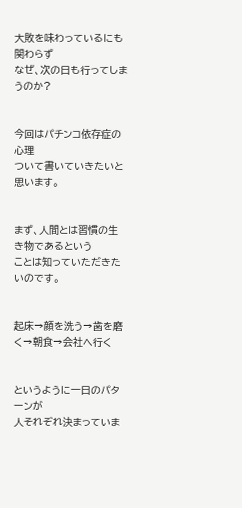大敗を味わっているにも関わらず
なぜ、次の日も行ってしまうのか?


今回はパチンコ依存症の心理
ついて書いていきたいと思います。


まず、人間とは習慣の生き物であるという
ことは知っていただきたいのです。


起床→顔を洗う→歯を磨く→朝食→会社へ行く


というように一日のパターンが
人それぞれ決まっていま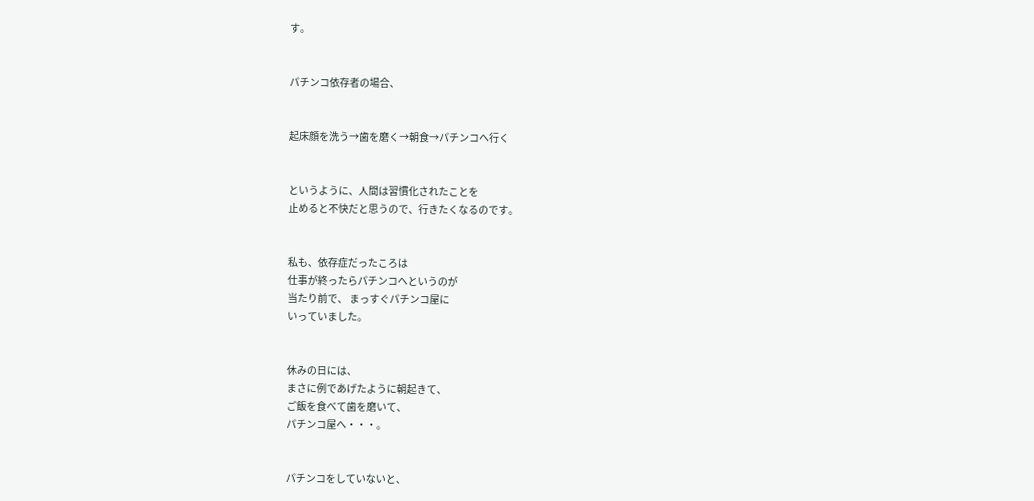す。


パチンコ依存者の場合、


起床顔を洗う→歯を磨く→朝食→パチンコへ行く


というように、人間は習慣化されたことを
止めると不快だと思うので、行きたくなるのです。


私も、依存症だったころは
仕事が終ったらパチンコへというのが
当たり前で、 まっすぐパチンコ屋に
いっていました。


休みの日には、
まさに例であげたように朝起きて、
ご飯を食べて歯を磨いて、
パチンコ屋へ・・・。


パチンコをしていないと、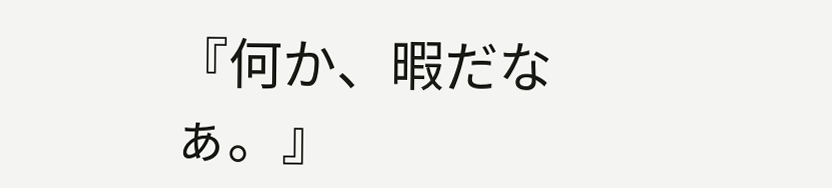『何か、暇だなぁ。』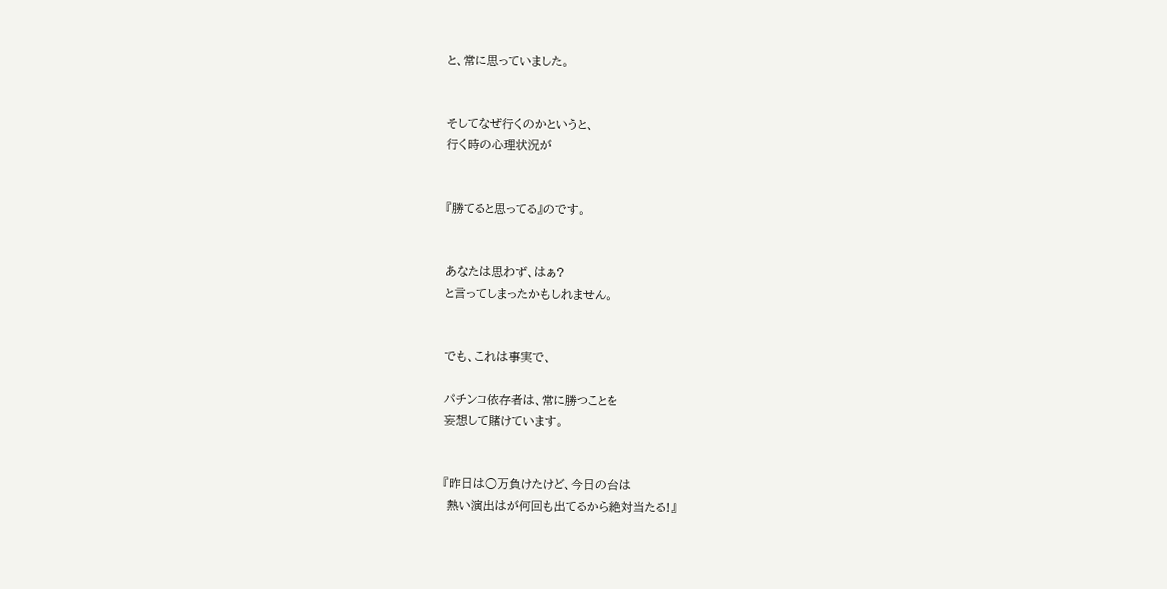と、常に思っていました。


そしてなぜ行くのかというと、
行く時の心理状況が


『勝てると思ってる』のです。


あなたは思わず、はぁ?
と言ってしまったかもしれません。


でも、これは事実で、

パチンコ依存者は、常に勝つことを
妄想して賭けています。


『昨日は○万負けたけど、今日の台は
 熱い演出はが何回も出てるから絶対当たる!』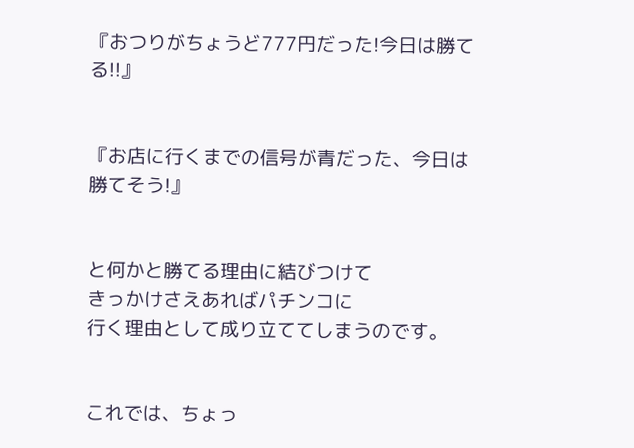『おつりがちょうど777円だった!今日は勝てる!!』


『お店に行くまでの信号が青だった、今日は勝てそう!』


と何かと勝てる理由に結びつけて
きっかけさえあればパチンコに
行く理由として成り立ててしまうのです。


これでは、ちょっ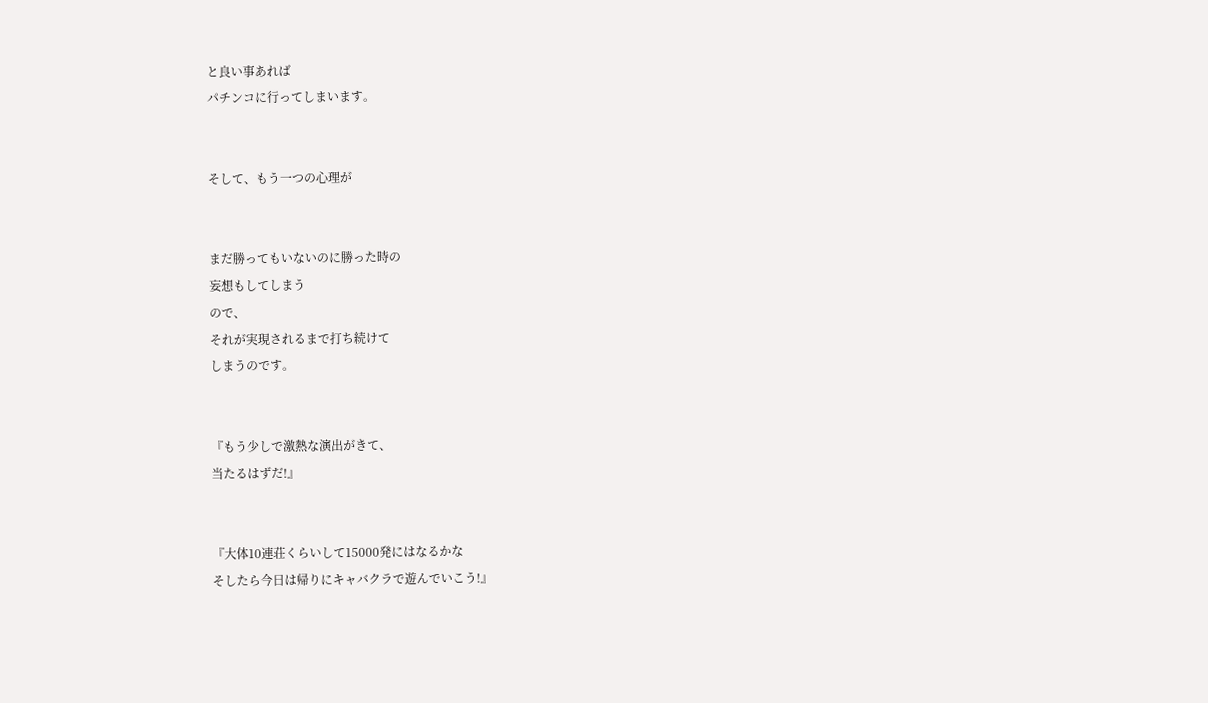と良い事あれば
パチンコに行ってしまいます。


そして、もう一つの心理が


まだ勝ってもいないのに勝った時の
妄想もしてしまう
ので、
それが実現されるまで打ち続けて
しまうのです。


『もう少しで激熱な演出がきて、
当たるはずだ!』


『大体10連荘くらいして15000発にはなるかな
そしたら今日は帰りにキャバクラで遊んでいこう!』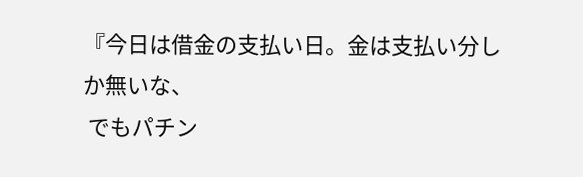『今日は借金の支払い日。金は支払い分しか無いな、
 でもパチン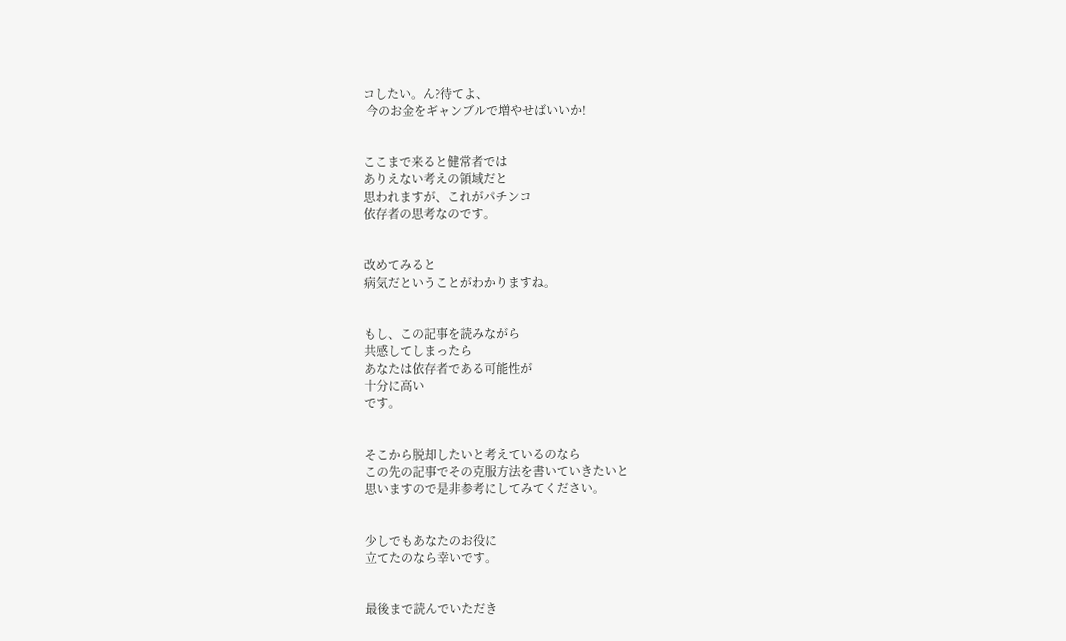コしたい。ん?待てよ、
 今のお金をギャンブルで増やせばいいか!


ここまで来ると健常者では
ありえない考えの領域だと
思われますが、これがパチンコ
依存者の思考なのです。


改めてみると
病気だということがわかりますね。


もし、この記事を読みながら
共感してしまったら
あなたは依存者である可能性が
十分に高い
です。


そこから脱却したいと考えているのなら
この先の記事でその克服方法を書いていきたいと
思いますので是非参考にしてみてください。


少しでもあなたのお役に
立てたのなら幸いです。


最後まで読んでいただき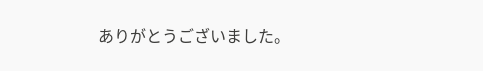ありがとうございました。